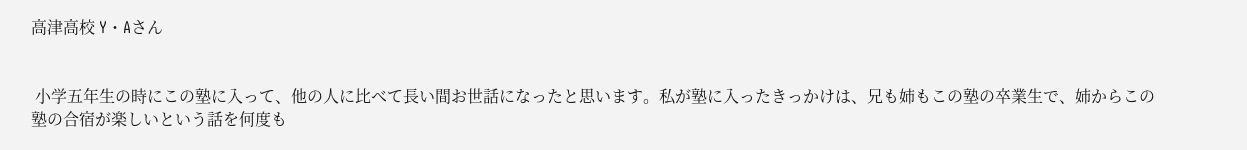高津高校 Y・Aさん


 小学五年生の時にこの塾に入って、他の人に比べて長い間お世話になったと思います。私が塾に入ったきっかけは、兄も姉もこの塾の卒業生で、姉からこの塾の合宿が楽しいという話を何度も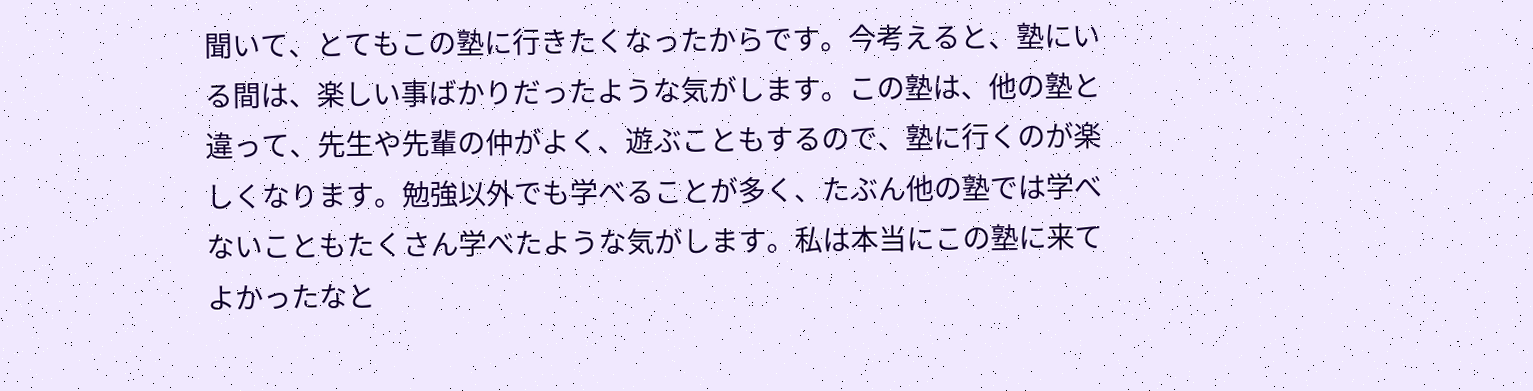聞いて、とてもこの塾に行きたくなったからです。今考えると、塾にいる間は、楽しい事ばかりだったような気がします。この塾は、他の塾と違って、先生や先輩の仲がよく、遊ぶこともするので、塾に行くのが楽しくなります。勉強以外でも学べることが多く、たぶん他の塾では学べないこともたくさん学べたような気がします。私は本当にこの塾に来てよかったなと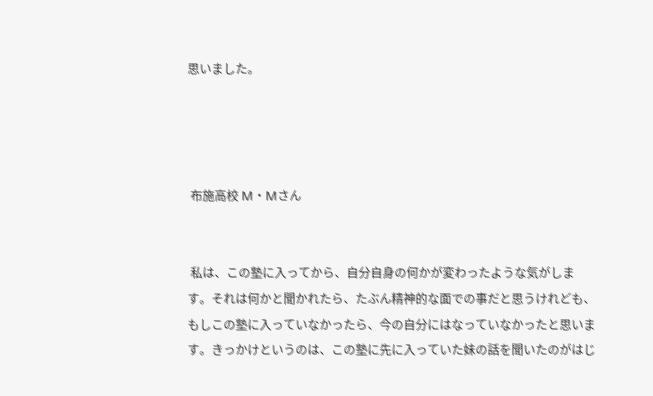思いました。




 布施高校 M・Mさん


 私は、この塾に入ってから、自分自身の何かが変わったような気がします。それは何かと聞かれたら、たぶん精神的な面での事だと思うけれども、もしこの塾に入っていなかったら、今の自分にはなっていなかったと思います。きっかけというのは、この塾に先に入っていた妹の話を聞いたのがはじ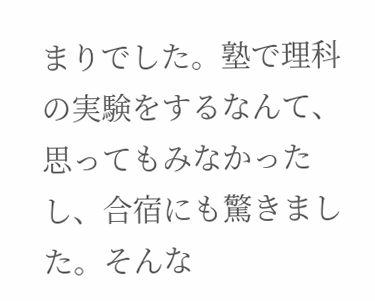まりでした。塾で理科の実験をするなんて、思ってもみなかったし、合宿にも驚きました。そんな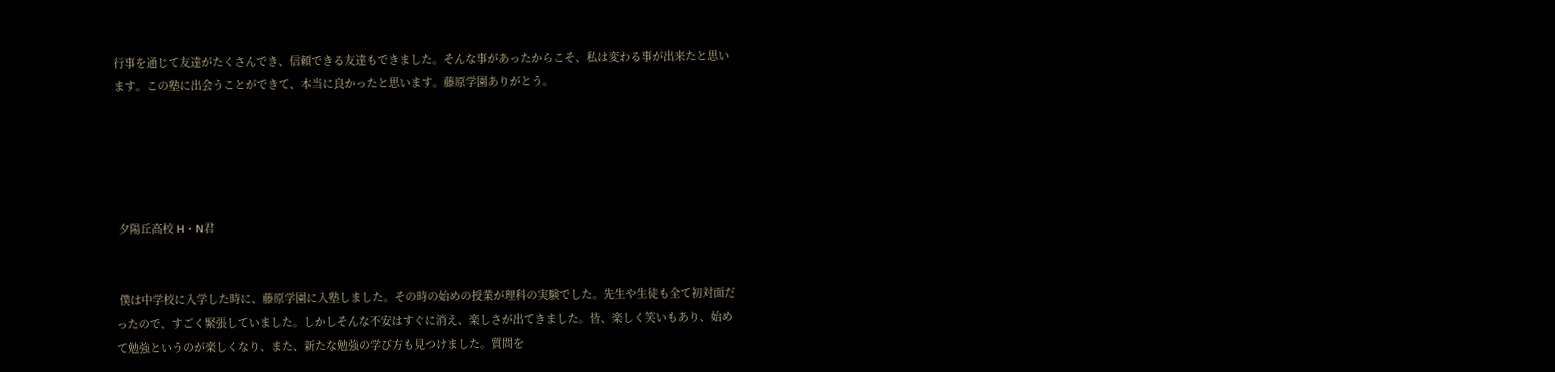行事を通じて友達がたくさんでき、信頼できる友達もできました。そんな事があったからこそ、私は変わる事が出来たと思います。この塾に出会うことができて、本当に良かったと思います。藤原学園ありがとう。





 夕陽丘高校 H・N君


 僕は中学校に入学した時に、藤原学園に入塾しました。その時の始めの授業が理科の実験でした。先生や生徒も全て初対面だったので、すごく緊張していました。しかしそんな不安はすぐに消え、楽しさが出てきました。皆、楽しく笑いもあり、始めて勉強というのが楽しくなり、また、新たな勉強の学び方も見つけました。質問を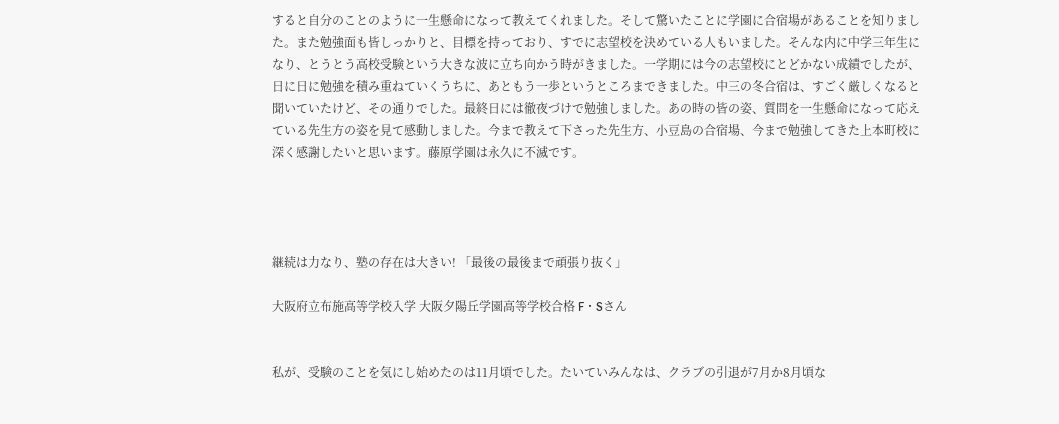すると自分のことのように一生懸命になって教えてくれました。そして驚いたことに学園に合宿場があることを知りました。また勉強面も皆しっかりと、目標を持っており、すでに志望校を決めている人もいました。そんな内に中学三年生になり、とうとう高校受験という大きな波に立ち向かう時がきました。一学期には今の志望校にとどかない成績でしたが、日に日に勉強を積み重ねていくうちに、あともう一歩というところまできました。中三の冬合宿は、すごく厳しくなると聞いていたけど、その通りでした。最終日には徹夜づけで勉強しました。あの時の皆の姿、質問を一生懸命になって応えている先生方の姿を見て感動しました。今まで教えて下さった先生方、小豆島の合宿場、今まで勉強してきた上本町校に深く感謝したいと思います。藤原学園は永久に不滅です。




継続は力なり、塾の存在は大きい! 「最後の最後まで頑張り抜く」

大阪府立布施高等学校入学 大阪夕陽丘学園高等学校合格 F・Sさん


私が、受験のことを気にし始めたのは11月頃でした。たいていみんなは、クラブの引退が7月か8月頃な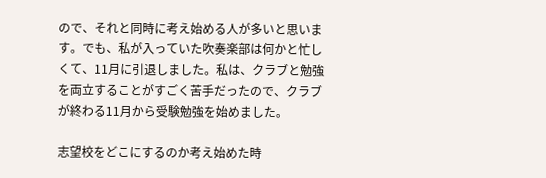ので、それと同時に考え始める人が多いと思います。でも、私が入っていた吹奏楽部は何かと忙しくて、11月に引退しました。私は、クラブと勉強を両立することがすごく苦手だったので、クラブが終わる11月から受験勉強を始めました。

志望校をどこにするのか考え始めた時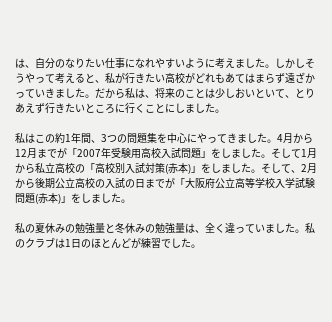は、自分のなりたい仕事になれやすいように考えました。しかしそうやって考えると、私が行きたい高校がどれもあてはまらず遠ざかっていきました。だから私は、将来のことは少しおいといて、とりあえず行きたいところに行くことにしました。

私はこの約1年間、3つの問題集を中心にやってきました。4月から12月までが「2007年受験用高校入試問題」をしました。そして1月から私立高校の「高校別入試対策(赤本)」をしました。そして、2月から後期公立高校の入試の日までが「大阪府公立高等学校入学試験問題(赤本)」をしました。

私の夏休みの勉強量と冬休みの勉強量は、全く違っていました。私のクラブは1日のほとんどが練習でした。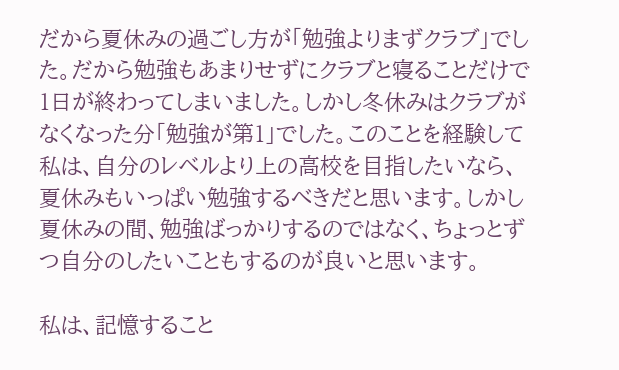だから夏休みの過ごし方が「勉強よりまずクラブ」でした。だから勉強もあまりせずにクラブと寝ることだけで1日が終わってしまいました。しかし冬休みはクラブがなくなった分「勉強が第1」でした。このことを経験して私は、自分のレベルより上の高校を目指したいなら、夏休みもいっぱい勉強するべきだと思います。しかし夏休みの間、勉強ばっかりするのではなく、ちょっとずつ自分のしたいこともするのが良いと思います。

私は、記憶すること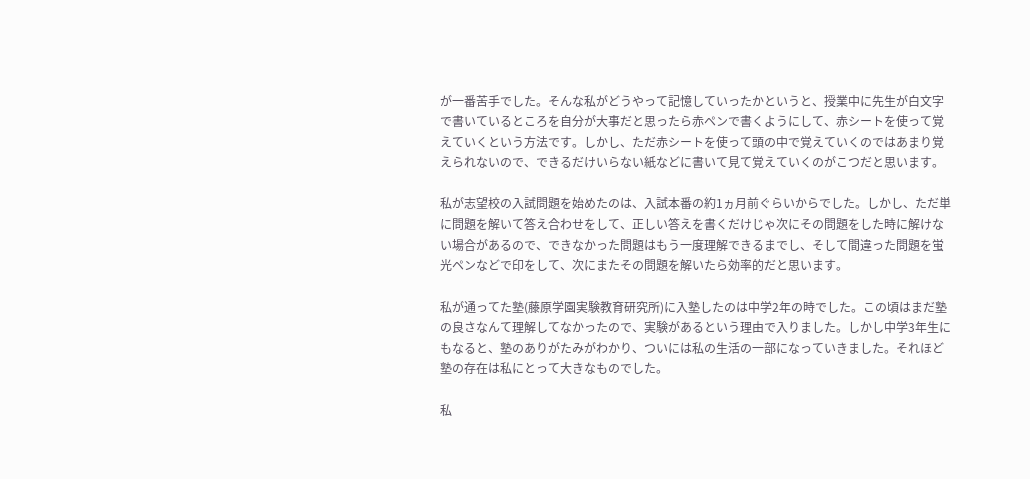が一番苦手でした。そんな私がどうやって記憶していったかというと、授業中に先生が白文字で書いているところを自分が大事だと思ったら赤ペンで書くようにして、赤シートを使って覚えていくという方法です。しかし、ただ赤シートを使って頭の中で覚えていくのではあまり覚えられないので、できるだけいらない紙などに書いて見て覚えていくのがこつだと思います。

私が志望校の入試問題を始めたのは、入試本番の約1ヵ月前ぐらいからでした。しかし、ただ単に問題を解いて答え合わせをして、正しい答えを書くだけじゃ次にその問題をした時に解けない場合があるので、できなかった問題はもう一度理解できるまでし、そして間違った問題を蛍光ペンなどで印をして、次にまたその問題を解いたら効率的だと思います。

私が通ってた塾(藤原学園実験教育研究所)に入塾したのは中学2年の時でした。この頃はまだ塾の良さなんて理解してなかったので、実験があるという理由で入りました。しかし中学3年生にもなると、塾のありがたみがわかり、ついには私の生活の一部になっていきました。それほど塾の存在は私にとって大きなものでした。

私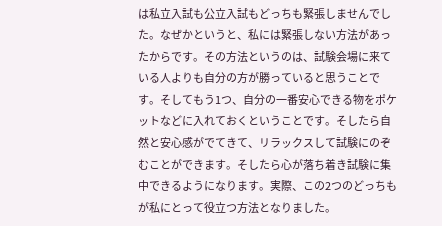は私立入試も公立入試もどっちも緊張しませんでした。なぜかというと、私には緊張しない方法があったからです。その方法というのは、試験会場に来ている人よりも自分の方が勝っていると思うことです。そしてもう1つ、自分の一番安心できる物をポケットなどに入れておくということです。そしたら自然と安心感がでてきて、リラックスして試験にのぞむことができます。そしたら心が落ち着き試験に集中できるようになります。実際、この2つのどっちもが私にとって役立つ方法となりました。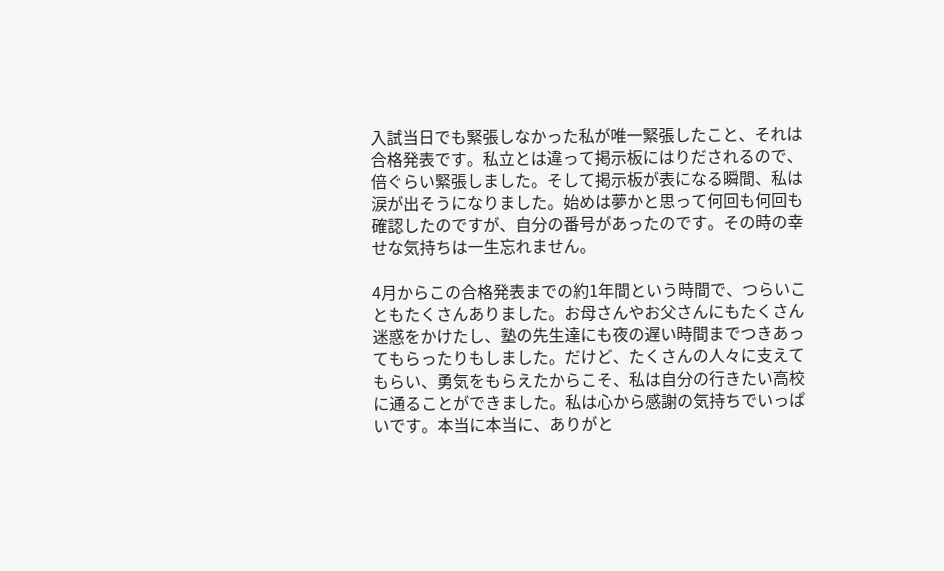入試当日でも緊張しなかった私が唯一緊張したこと、それは合格発表です。私立とは違って掲示板にはりだされるので、倍ぐらい緊張しました。そして掲示板が表になる瞬間、私は涙が出そうになりました。始めは夢かと思って何回も何回も確認したのですが、自分の番号があったのです。その時の幸せな気持ちは一生忘れません。

4月からこの合格発表までの約1年間という時間で、つらいこともたくさんありました。お母さんやお父さんにもたくさん迷惑をかけたし、塾の先生達にも夜の遅い時間までつきあってもらったりもしました。だけど、たくさんの人々に支えてもらい、勇気をもらえたからこそ、私は自分の行きたい高校に通ることができました。私は心から感謝の気持ちでいっぱいです。本当に本当に、ありがと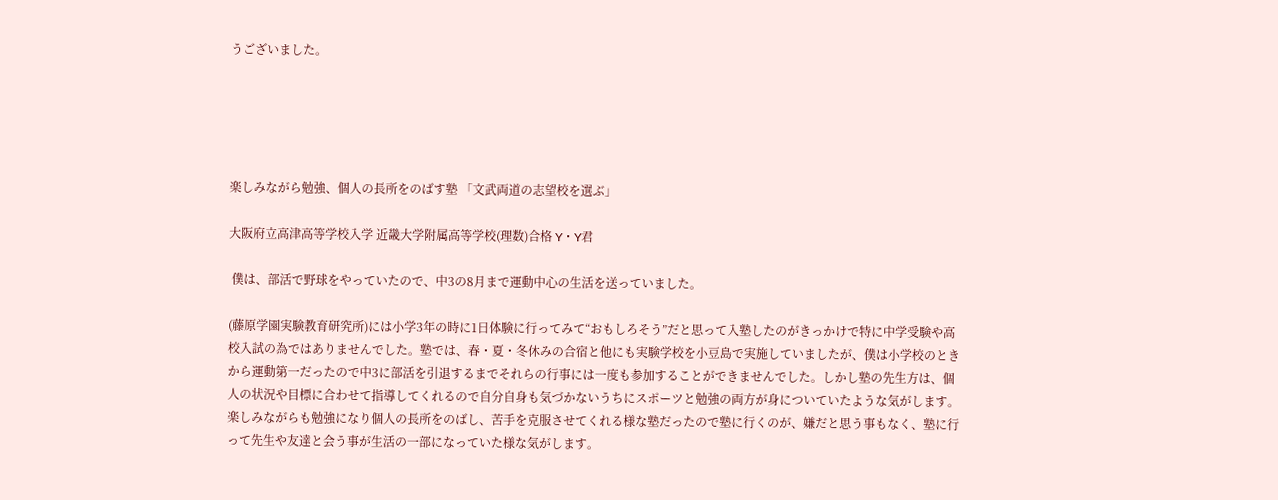うございました。





楽しみながら勉強、個人の長所をのばす塾 「文武両道の志望校を選ぶ」

大阪府立高津高等学校入学 近畿大学附属高等学校(理数)合格 Y・Y君

 僕は、部活で野球をやっていたので、中3の8月まで運動中心の生活を送っていました。

(藤原学園実験教育研究所)には小学3年の時に1日体験に行ってみて“おもしろそう”だと思って入塾したのがきっかけで特に中学受験や高校入試の為ではありませんでした。塾では、春・夏・冬休みの合宿と他にも実験学校を小豆島で実施していましたが、僕は小学校のときから運動第一だったので中3に部活を引退するまでそれらの行事には一度も参加することができませんでした。しかし塾の先生方は、個人の状況や目標に合わせて指導してくれるので自分自身も気づかないうちにスポーツと勉強の両方が身についていたような気がします。楽しみながらも勉強になり個人の長所をのばし、苦手を克服させてくれる様な塾だったので塾に行くのが、嫌だと思う事もなく、塾に行って先生や友達と会う事が生活の一部になっていた様な気がします。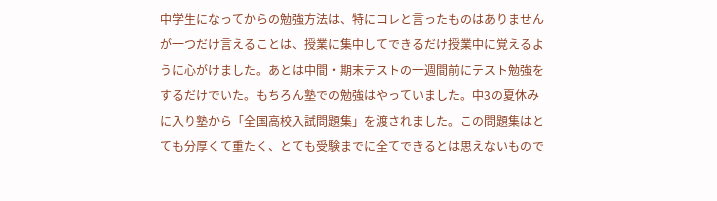中学生になってからの勉強方法は、特にコレと言ったものはありませんが一つだけ言えることは、授業に集中してできるだけ授業中に覚えるように心がけました。あとは中間・期末テストの一週間前にテスト勉強をするだけでいた。もちろん塾での勉強はやっていました。中3の夏休みに入り塾から「全国高校入試問題集」を渡されました。この問題集はとても分厚くて重たく、とても受験までに全てできるとは思えないもので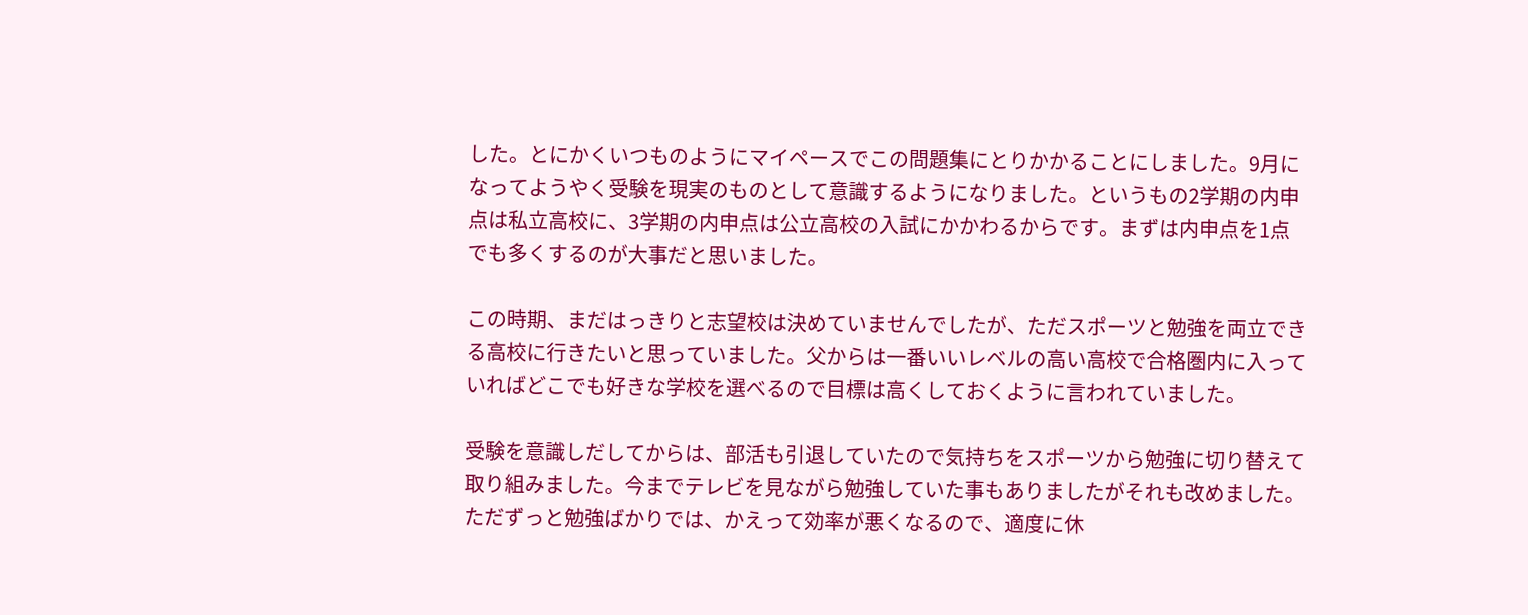した。とにかくいつものようにマイペースでこの問題集にとりかかることにしました。9月になってようやく受験を現実のものとして意識するようになりました。というもの2学期の内申点は私立高校に、3学期の内申点は公立高校の入試にかかわるからです。まずは内申点を1点でも多くするのが大事だと思いました。

この時期、まだはっきりと志望校は決めていませんでしたが、ただスポーツと勉強を両立できる高校に行きたいと思っていました。父からは一番いいレベルの高い高校で合格圏内に入っていればどこでも好きな学校を選べるので目標は高くしておくように言われていました。

受験を意識しだしてからは、部活も引退していたので気持ちをスポーツから勉強に切り替えて取り組みました。今までテレビを見ながら勉強していた事もありましたがそれも改めました。ただずっと勉強ばかりでは、かえって効率が悪くなるので、適度に休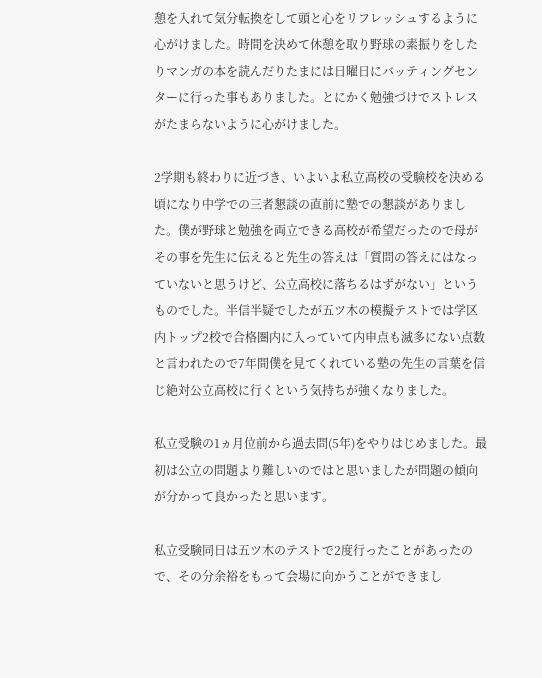憩を入れて気分転換をして頭と心をリフレッシュするように心がけました。時間を決めて休憩を取り野球の素振りをしたりマンガの本を読んだりたまには日曜日にバッティングセンターに行った事もありました。とにかく勉強づけでストレスがたまらないように心がけました。

2学期も終わりに近づき、いよいよ私立高校の受験校を決める頃になり中学での三者懇談の直前に塾での懇談がありました。僕が野球と勉強を両立できる高校が希望だったので母がその事を先生に伝えると先生の答えは「質問の答えにはなっていないと思うけど、公立高校に落ちるはずがない」というものでした。半信半疑でしたが五ツ木の模擬テストでは学区内トップ2校で合格圏内に入っていて内申点も滅多にない点数と言われたので7年間僕を見てくれている塾の先生の言葉を信じ絶対公立高校に行くという気持ちが強くなりました。

私立受験の1ヵ月位前から過去問(5年)をやりはじめました。最初は公立の問題より難しいのではと思いましたが問題の傾向が分かって良かったと思います。

私立受験同日は五ツ木のテストで2度行ったことがあったので、その分余裕をもって会場に向かうことができまし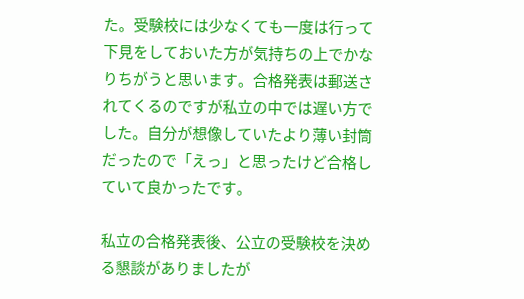た。受験校には少なくても一度は行って下見をしておいた方が気持ちの上でかなりちがうと思います。合格発表は郵送されてくるのですが私立の中では遅い方でした。自分が想像していたより薄い封筒だったので「えっ」と思ったけど合格していて良かったです。

私立の合格発表後、公立の受験校を決める懇談がありましたが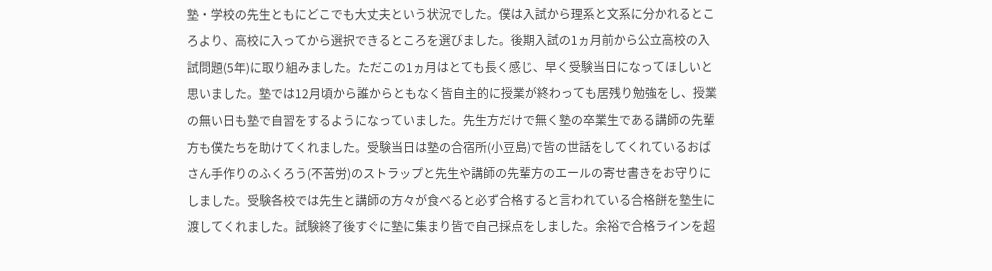塾・学校の先生ともにどこでも大丈夫という状況でした。僕は入試から理系と文系に分かれるところより、高校に入ってから選択できるところを選びました。後期入試の1ヵ月前から公立高校の入試問題(5年)に取り組みました。ただこの1ヵ月はとても長く感じ、早く受験当日になってほしいと思いました。塾では12月頃から誰からともなく皆自主的に授業が終わっても居残り勉強をし、授業の無い日も塾で自習をするようになっていました。先生方だけで無く塾の卒業生である講師の先輩方も僕たちを助けてくれました。受験当日は塾の合宿所(小豆島)で皆の世話をしてくれているおばさん手作りのふくろう(不苦労)のストラップと先生や講師の先輩方のエールの寄せ書きをお守りにしました。受験各校では先生と講師の方々が食べると必ず合格すると言われている合格餅を塾生に渡してくれました。試験終了後すぐに塾に集まり皆で自己採点をしました。余裕で合格ラインを超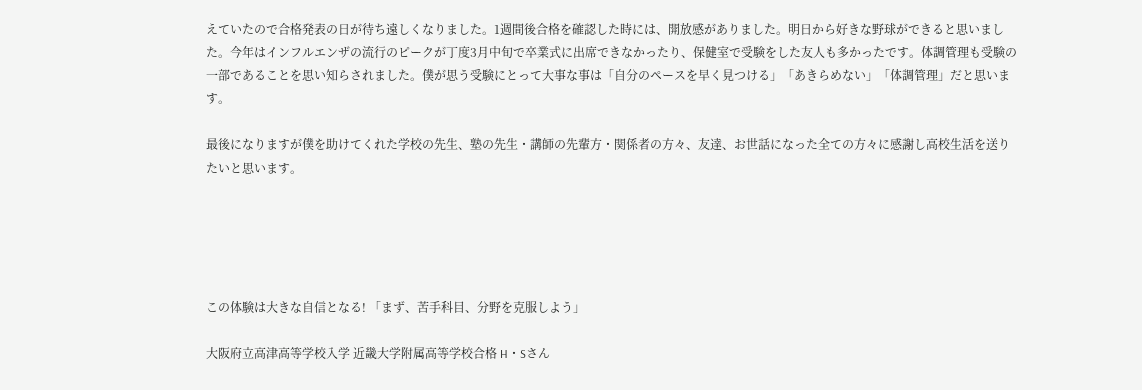えていたので合格発表の日が待ち遠しくなりました。1週間後合格を確認した時には、開放感がありました。明日から好きな野球ができると思いました。今年はインフルエンザの流行のピークが丁度3月中旬で卒業式に出席できなかったり、保健室で受験をした友人も多かったです。体調管理も受験の一部であることを思い知らされました。僕が思う受験にとって大事な事は「自分のペースを早く見つける」「あきらめない」「体調管理」だと思います。

最後になりますが僕を助けてくれた学校の先生、塾の先生・講師の先輩方・関係者の方々、友達、お世話になった全ての方々に感謝し高校生活を送りたいと思います。





この体験は大きな自信となる! 「まず、苦手科目、分野を克服しよう」

大阪府立高津高等学校入学 近畿大学附属高等学校合格 H・Sさん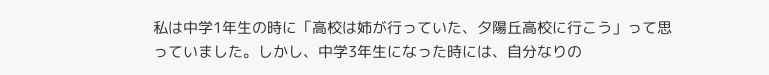私は中学1年生の時に「高校は姉が行っていた、夕陽丘高校に行こう」って思っていました。しかし、中学3年生になった時には、自分なりの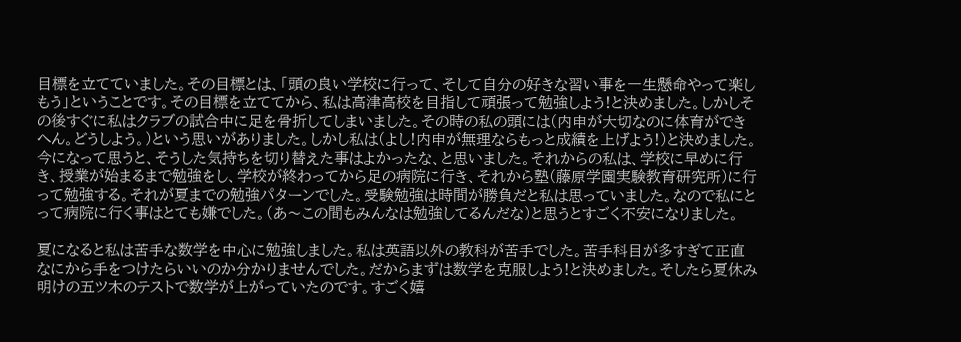目標を立てていました。その目標とは、「頭の良い学校に行って、そして自分の好きな習い事を一生懸命やって楽しもう」ということです。その目標を立ててから、私は高津高校を目指して頑張って勉強しよう!と決めました。しかしその後すぐに私はクラブの試合中に足を骨折してしまいました。その時の私の頭には(内申が大切なのに体育ができへん。どうしよう。)という思いがありました。しかし私は(よし!内申が無理ならもっと成績を上げよう!)と決めました。今になって思うと、そうした気持ちを切り替えた事はよかったな、と思いました。それからの私は、学校に早めに行き、授業が始まるまで勉強をし、学校が終わってから足の病院に行き、それから塾(藤原学園実験教育研究所)に行って勉強する。それが夏までの勉強パターンでした。受験勉強は時間が勝負だと私は思っていました。なので私にとって病院に行く事はとても嫌でした。(あ〜この間もみんなは勉強してるんだな)と思うとすごく不安になりました。

夏になると私は苦手な数学を中心に勉強しました。私は英語以外の教科が苦手でした。苦手科目が多すぎて正直なにから手をつけたらいいのか分かりませんでした。だからまずは数学を克服しよう!と決めました。そしたら夏休み明けの五ツ木のテストで数学が上がっていたのです。すごく嬉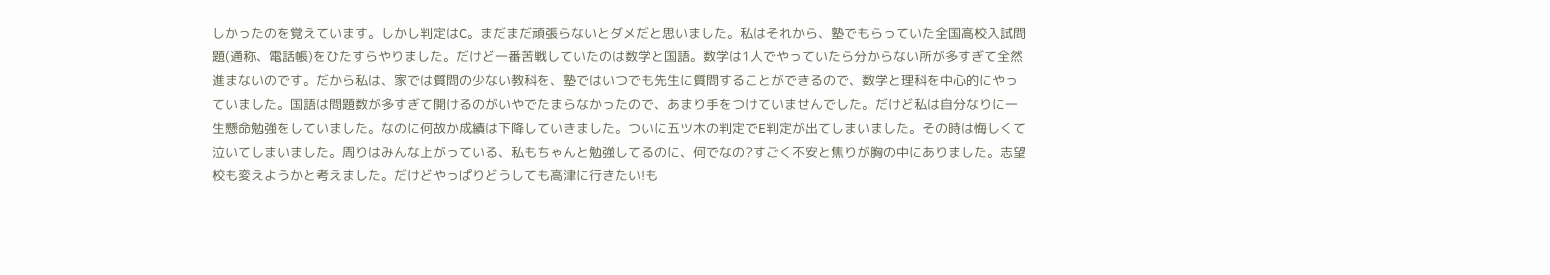しかったのを覚えています。しかし判定はC。まだまだ頑張らないとダメだと思いました。私はそれから、塾でもらっていた全国高校入試問題(通称、電話帳)をひたすらやりました。だけど一番苦戦していたのは数学と国語。数学は1人でやっていたら分からない所が多すぎて全然進まないのです。だから私は、家では質問の少ない教科を、塾ではいつでも先生に質問することができるので、数学と理科を中心的にやっていました。国語は問題数が多すぎて開けるのがいやでたまらなかったので、あまり手をつけていませんでした。だけど私は自分なりに一生懸命勉強をしていました。なのに何故か成績は下降していきました。ついに五ツ木の判定でE判定が出てしまいました。その時は悔しくて泣いてしまいました。周りはみんな上がっている、私もちゃんと勉強してるのに、何でなの?すごく不安と焦りが胸の中にありました。志望校も変えようかと考えました。だけどやっぱりどうしても高津に行きたい!も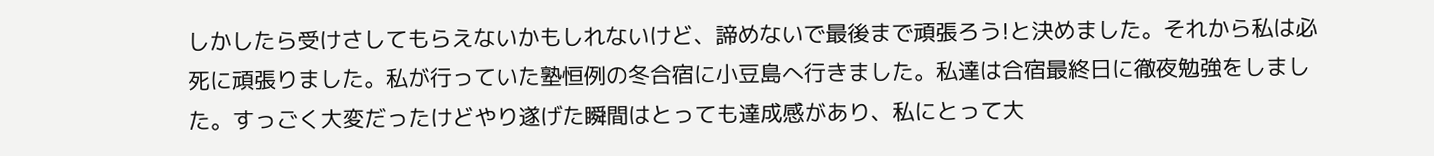しかしたら受けさしてもらえないかもしれないけど、諦めないで最後まで頑張ろう!と決めました。それから私は必死に頑張りました。私が行っていた塾恒例の冬合宿に小豆島へ行きました。私達は合宿最終日に徹夜勉強をしました。すっごく大変だったけどやり遂げた瞬間はとっても達成感があり、私にとって大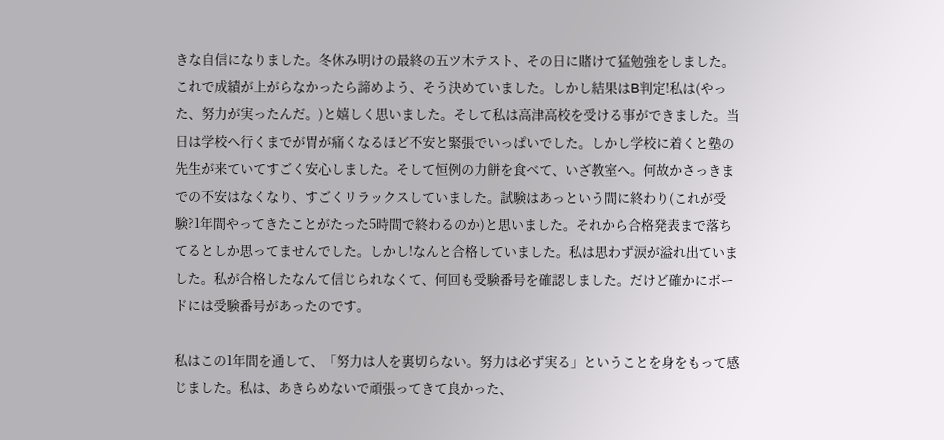きな自信になりました。冬休み明けの最終の五ツ木テスト、その日に賭けて猛勉強をしました。これで成績が上がらなかったら諦めよう、そう決めていました。しかし結果はB判定!私は(やった、努力が実ったんだ。)と嬉しく思いました。そして私は高津高校を受ける事ができました。当日は学校へ行くまでが胃が痛くなるほど不安と緊張でいっぱいでした。しかし学校に着くと塾の先生が来ていてすごく安心しました。そして恒例の力餅を食べて、いざ教室へ。何故かさっきまでの不安はなくなり、すごくリラックスしていました。試験はあっという間に終わり(これが受験?1年間やってきたことがたった5時間で終わるのか)と思いました。それから合格発表まで落ちてるとしか思ってませんでした。しかし!なんと合格していました。私は思わず涙が溢れ出ていました。私が合格したなんて信じられなくて、何回も受験番号を確認しました。だけど確かにボードには受験番号があったのです。

私はこの1年間を通して、「努力は人を裏切らない。努力は必ず実る」ということを身をもって感じました。私は、あきらめないで頑張ってきて良かった、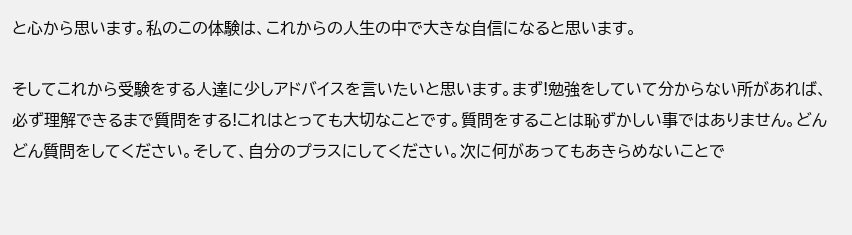と心から思います。私のこの体験は、これからの人生の中で大きな自信になると思います。

そしてこれから受験をする人達に少しアドバイスを言いたいと思います。まず!勉強をしていて分からない所があれば、必ず理解できるまで質問をする!これはとっても大切なことです。質問をすることは恥ずかしい事ではありません。どんどん質問をしてください。そして、自分のプラスにしてください。次に何があってもあきらめないことで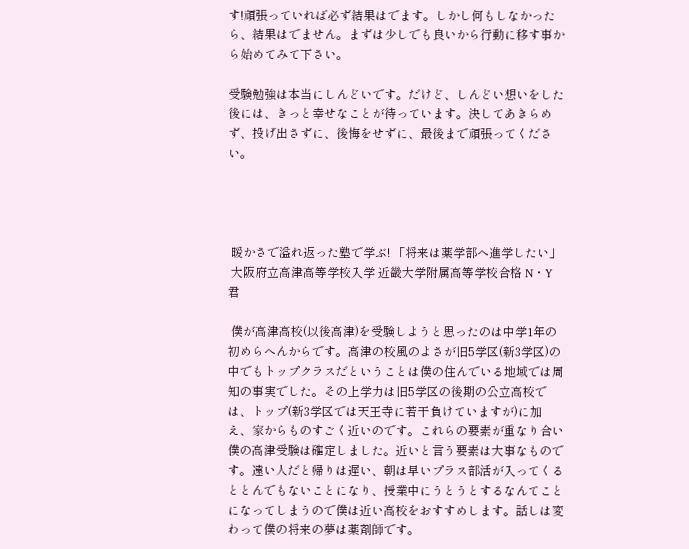す!頑張っていれば必ず結果はでます。しかし何もしなかったら、結果はでません。まずは少しでも良いから行動に移す事から始めてみて下さい。

受験勉強は本当にしんどいです。だけど、しんどい想いをした後には、きっと幸せなことが待っています。決してあきらめず、投げ出さずに、後悔をせずに、最後まで頑張ってください。




 暖かさで溢れ返った塾で学ぶ! 「将来は薬学部へ進学したい」
 大阪府立高津高等学校入学 近畿大学附属高等学校合格 N・Y君

 僕が高津高校(以後高津)を受験しようと思ったのは中学1年の初めらへんからです。高津の校風のよさが旧5学区(新3学区)の中でもトップクラスだということは僕の住んでいる地域では周知の事実でした。その上学力は旧5学区の後期の公立高校では、トップ(新3学区では天王寺に若干負けていますが)に加え、家からものすごく近いのです。これらの要素が重なり合い僕の高津受験は確定しました。近いと言う要素は大事なものです。遠い人だと帰りは遅い、朝は早いプラス部活が入ってくるととんでもないことになり、授業中にうとうとするなんてことになってしまうので僕は近い高校をおすすめします。話しは変わって僕の将来の夢は薬剤師です。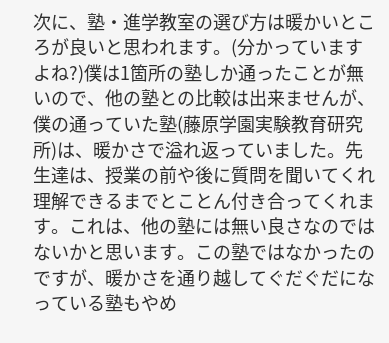次に、塾・進学教室の選び方は暖かいところが良いと思われます。(分かっていますよね?)僕は1箇所の塾しか通ったことが無いので、他の塾との比較は出来ませんが、僕の通っていた塾(藤原学園実験教育研究所)は、暖かさで溢れ返っていました。先生達は、授業の前や後に質問を聞いてくれ理解できるまでとことん付き合ってくれます。これは、他の塾には無い良さなのではないかと思います。この塾ではなかったのですが、暖かさを通り越してぐだぐだになっている塾もやめ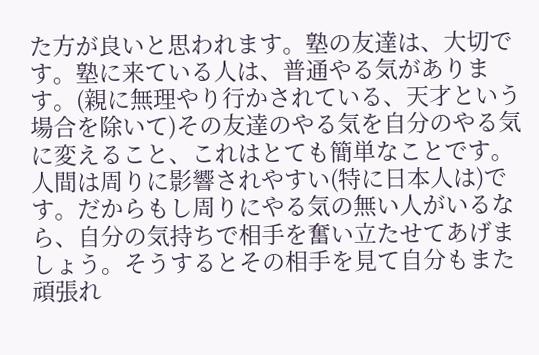た方が良いと思われます。塾の友達は、大切です。塾に来ている人は、普通やる気があります。(親に無理やり行かされている、天才という場合を除いて)その友達のやる気を自分のやる気に変えること、これはとても簡単なことです。人間は周りに影響されやすい(特に日本人は)です。だからもし周りにやる気の無い人がいるなら、自分の気持ちで相手を奮い立たせてあげましょう。そうするとその相手を見て自分もまた頑張れ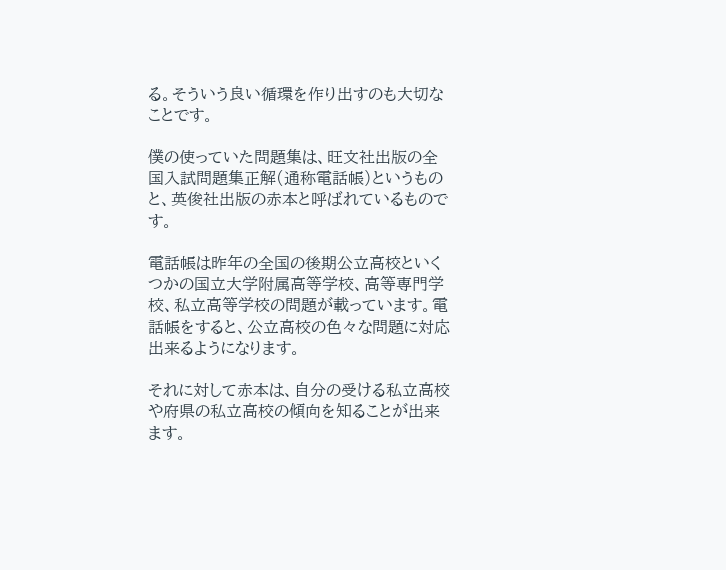る。そういう良い循環を作り出すのも大切なことです。

僕の使っていた問題集は、旺文社出版の全国入試問題集正解(通称電話帳)というものと、英俊社出版の赤本と呼ばれているものです。

電話帳は昨年の全国の後期公立高校といくつかの国立大学附属高等学校、高等専門学校、私立高等学校の問題が載っています。電話帳をすると、公立高校の色々な問題に対応出来るようになります。

それに対して赤本は、自分の受ける私立高校や府県の私立高校の傾向を知ることが出来ます。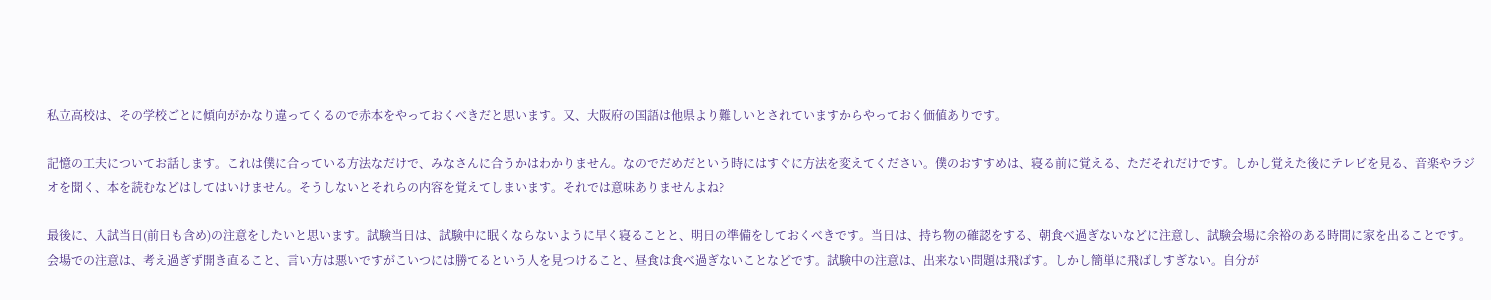私立高校は、その学校ごとに傾向がかなり違ってくるので赤本をやっておくべきだと思います。又、大阪府の国語は他県より難しいとされていますからやっておく価値ありです。

記憶の工夫についてお話します。これは僕に合っている方法なだけで、みなさんに合うかはわかりません。なのでだめだという時にはすぐに方法を変えてください。僕のおすすめは、寝る前に覚える、ただそれだけです。しかし覚えた後にテレビを見る、音楽やラジオを聞く、本を読むなどはしてはいけません。そうしないとそれらの内容を覚えてしまいます。それでは意味ありませんよね?

最後に、入試当日(前日も含め)の注意をしたいと思います。試験当日は、試験中に眠くならないように早く寝ることと、明日の準備をしておくべきです。当日は、持ち物の確認をする、朝食べ過ぎないなどに注意し、試験会場に余裕のある時間に家を出ることです。会場での注意は、考え過ぎず開き直ること、言い方は悪いですがこいつには勝てるという人を見つけること、昼食は食べ過ぎないことなどです。試験中の注意は、出来ない問題は飛ばす。しかし簡単に飛ばしすぎない。自分が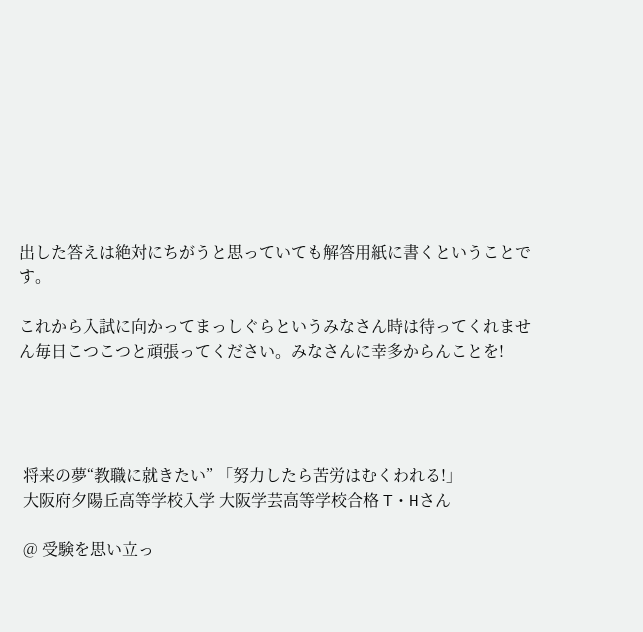出した答えは絶対にちがうと思っていても解答用紙に書くということです。

これから入試に向かってまっしぐらというみなさん時は待ってくれません毎日こつこつと頑張ってください。みなさんに幸多からんことを!




 将来の夢“教職に就きたい” 「努力したら苦労はむくわれる!」
 大阪府夕陽丘高等学校入学 大阪学芸高等学校合格 T・Hさん

 @ 受験を思い立っ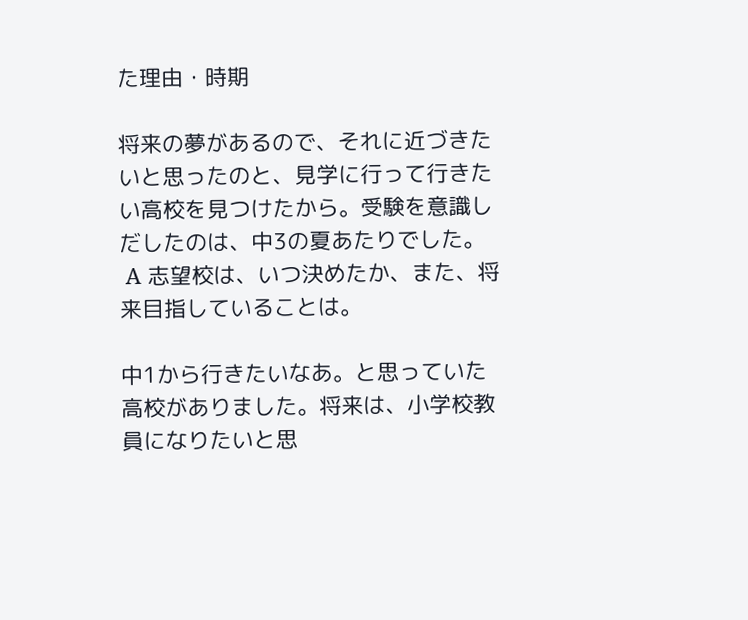た理由・時期

将来の夢があるので、それに近づきたいと思ったのと、見学に行って行きたい高校を見つけたから。受験を意識しだしたのは、中3の夏あたりでした。
 A 志望校は、いつ決めたか、また、将来目指していることは。

中1から行きたいなあ。と思っていた高校がありました。将来は、小学校教員になりたいと思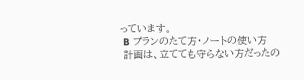っています。
 B プランのたて方・ノートの使い方
 計画は、立てても守らない方だったの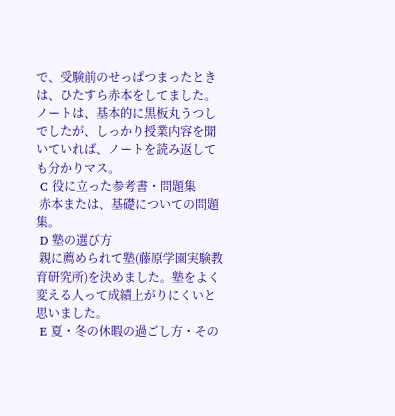で、受験前のせっぱつまったときは、ひたすら赤本をしてました。ノートは、基本的に黒板丸うつしでしたが、しっかり授業内容を聞いていれば、ノートを読み返しても分かりマス。
 C 役に立った参考書・問題集
 赤本または、基礎についての問題集。
 D 塾の選び方
 親に薦められて塾(藤原学園実験教育研究所)を決めました。塾をよく変える人って成績上がりにくいと思いました。
 E 夏・冬の休暇の過ごし方・その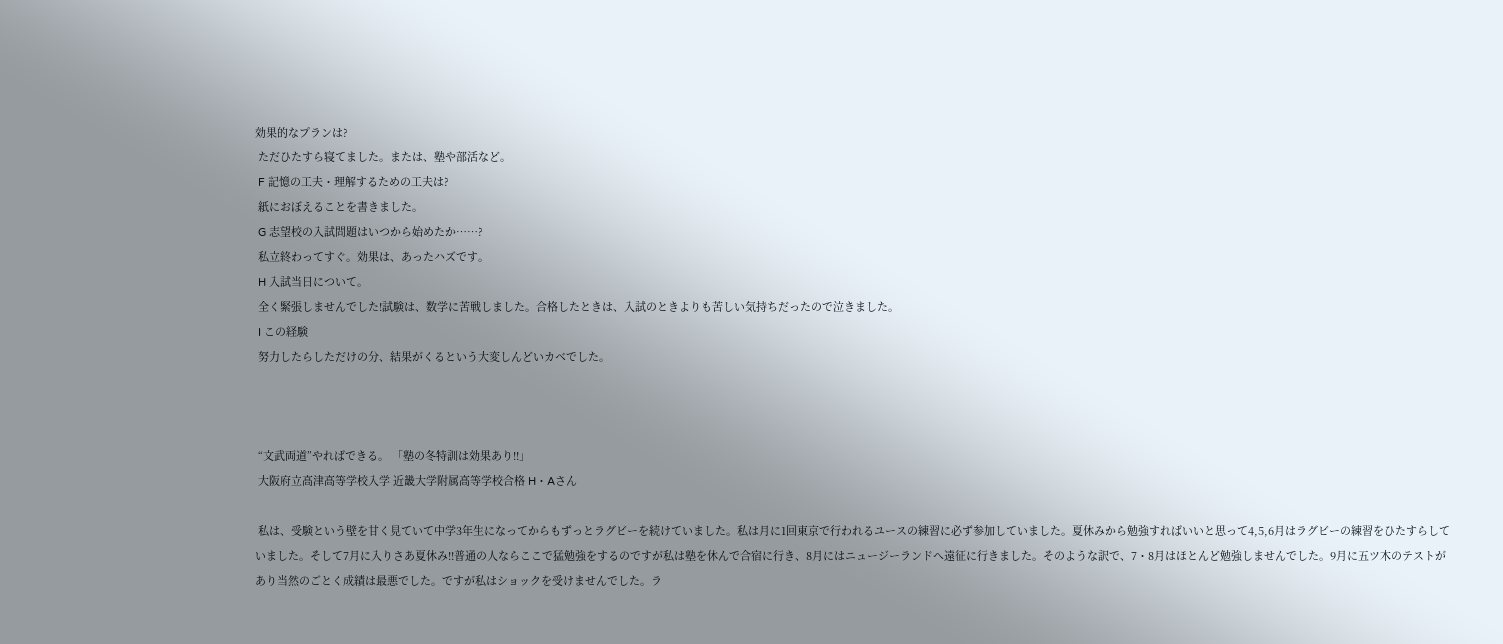効果的なプランは?
 ただひたすら寝てました。または、塾や部活など。
 F 記憶の工夫・理解するための工夫は?
 紙におぼえることを書きました。
 G 志望校の入試問題はいつから始めたか……?
 私立終わってすぐ。効果は、あったハズです。
 H 入試当日について。
 全く緊張しませんでした!試験は、数学に苦戦しました。合格したときは、入試のときよりも苦しい気持ちだったので泣きました。
 I この経験
 努力したらしただけの分、結果がくるという大変しんどいカベでした。



 “文武両道”やればできる。 「塾の冬特訓は効果あり!!」
 大阪府立高津高等学校入学 近畿大学附属高等学校合格 H・Aさん

 私は、受験という壁を甘く見ていて中学3年生になってからもずっとラグビーを続けていました。私は月に1回東京で行われるユースの練習に必ず参加していました。夏休みから勉強すればいいと思って4,5,6月はラグビーの練習をひたすらしていました。そして7月に入りさあ夏休み!!普通の人ならここで猛勉強をするのですが私は塾を休んで合宿に行き、8月にはニュージーランドへ遠征に行きました。そのような訳で、7・8月はほとんど勉強しませんでした。9月に五ツ木のテストがあり当然のごとく成績は最悪でした。ですが私はショックを受けませんでした。ラ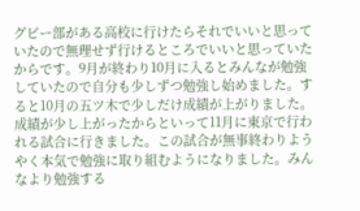グビー部がある高校に行けたらそれでいいと思っていたので無理せず行けるところでいいと思っていたからです。9月が終わり10月に入るとみんなが勉強していたので自分も少しずつ勉強し始めました。すると10月の五ツ木で少しだけ成績が上がりました。成績が少し上がったからといって11月に東京で行われる試合に行きました。この試合が無事終わりようやく本気で勉強に取り組むようになりました。みんなより勉強する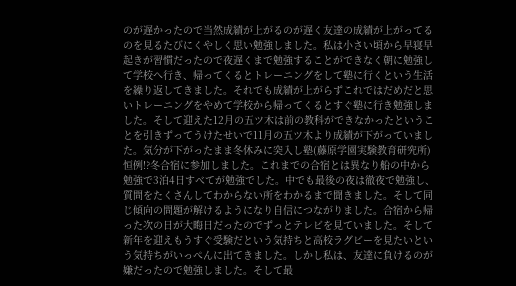のが遅かったので当然成績が上がるのが遅く友達の成績が上がってるのを見るたびにくやしく思い勉強しました。私は小さい頃から早寝早起きが習慣だったので夜遅くまで勉強することができなく朝に勉強して学校へ行き、帰ってくるとトレーニングをして塾に行くという生活を繰り返してきました。それでも成績が上がらずこれではだめだと思いトレーニングをやめて学校から帰ってくるとすぐ塾に行き勉強しました。そして迎えた12月の五ツ木は前の教科ができなかったということを引きずってうけたせいで11月の五ツ木より成績が下がっていました。気分が下がったまま冬休みに突入し塾(藤原学園実験教育研究所)恒例!?冬合宿に参加しました。これまでの合宿とは異なり船の中から勉強で3泊4日すべてが勉強でした。中でも最後の夜は徹夜で勉強し、質問をたくさんしてわからない所をわかるまで聞きました。そして同じ傾向の問題が解けるようになり自信につながりました。合宿から帰った次の日が大晦日だったのでずっとテレビを見ていました。そして新年を迎えもうすぐ受験だという気持ちと高校ラグビーを見たいという気持ちがいっぺんに出てきました。しかし私は、友達に負けるのが嫌だったので勉強しました。そして最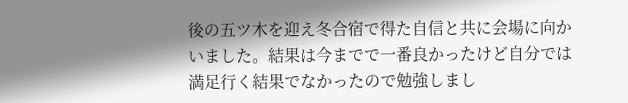後の五ツ木を迎え冬合宿で得た自信と共に会場に向かいました。結果は今までで一番良かったけど自分では満足行く結果でなかったので勉強しまし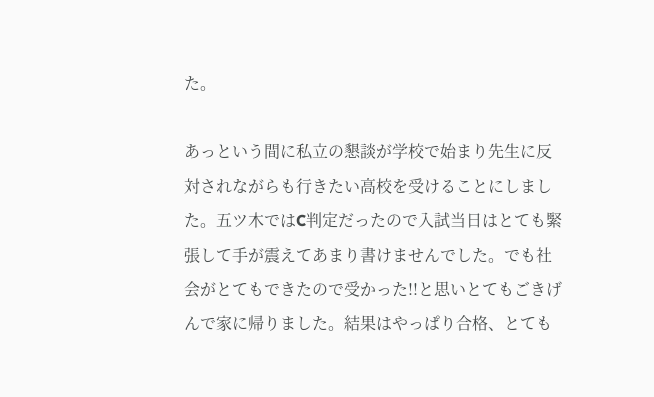た。

あっという間に私立の懇談が学校で始まり先生に反対されながらも行きたい高校を受けることにしました。五ツ木ではC判定だったので入試当日はとても緊張して手が震えてあまり書けませんでした。でも社会がとてもできたので受かった!!と思いとてもごきげんで家に帰りました。結果はやっぱり合格、とても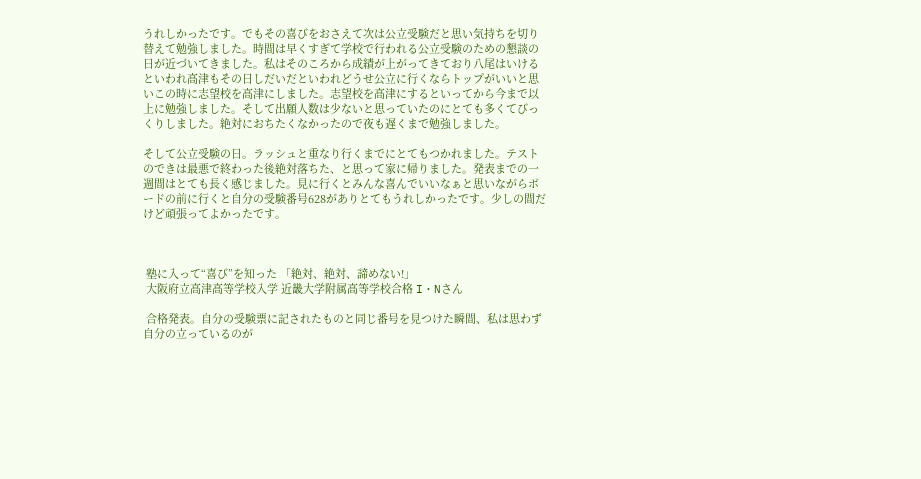うれしかったです。でもその喜びをおさえて次は公立受験だと思い気持ちを切り替えて勉強しました。時間は早くすぎて学校で行われる公立受験のための懇談の日が近づいてきました。私はそのころから成績が上がってきており八尾はいけるといわれ高津もその日しだいだといわれどうせ公立に行くならトップがいいと思いこの時に志望校を高津にしました。志望校を高津にするといってから今まで以上に勉強しました。そして出願人数は少ないと思っていたのにとても多くてびっくりしました。絶対におちたくなかったので夜も遅くまで勉強しました。

そして公立受験の日。ラッシュと重なり行くまでにとてもつかれました。テストのできは最悪で終わった後絶対落ちた、と思って家に帰りました。発表までの一週間はとても長く感じました。見に行くとみんな喜んでいいなぁと思いながらボードの前に行くと自分の受験番号628がありとてもうれしかったです。少しの間だけど頑張ってよかったです。



 塾に入って“喜び”を知った 「絶対、絶対、諦めない!」
 大阪府立高津高等学校入学 近畿大学附属高等学校合格 I・Nさん

 合格発表。自分の受験票に記されたものと同じ番号を見つけた瞬間、私は思わず自分の立っているのが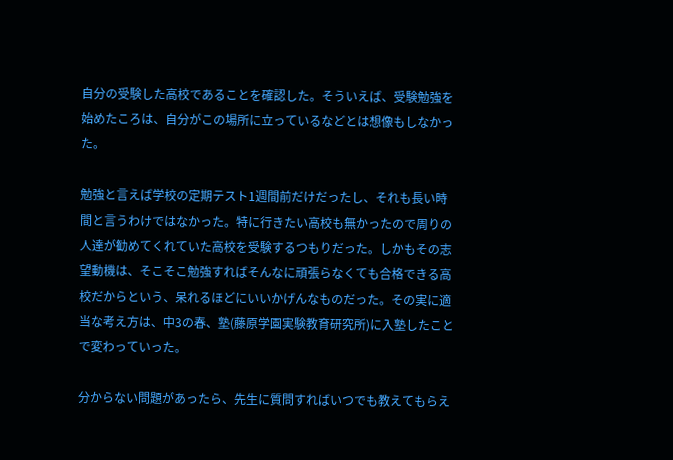自分の受験した高校であることを確認した。そういえば、受験勉強を始めたころは、自分がこの場所に立っているなどとは想像もしなかった。

勉強と言えば学校の定期テスト1週間前だけだったし、それも長い時間と言うわけではなかった。特に行きたい高校も無かったので周りの人達が勧めてくれていた高校を受験するつもりだった。しかもその志望動機は、そこそこ勉強すればそんなに頑張らなくても合格できる高校だからという、呆れるほどにいいかげんなものだった。その実に適当な考え方は、中3の春、塾(藤原学園実験教育研究所)に入塾したことで変わっていった。

分からない問題があったら、先生に質問すればいつでも教えてもらえ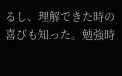るし、理解できた時の喜びも知った。勉強時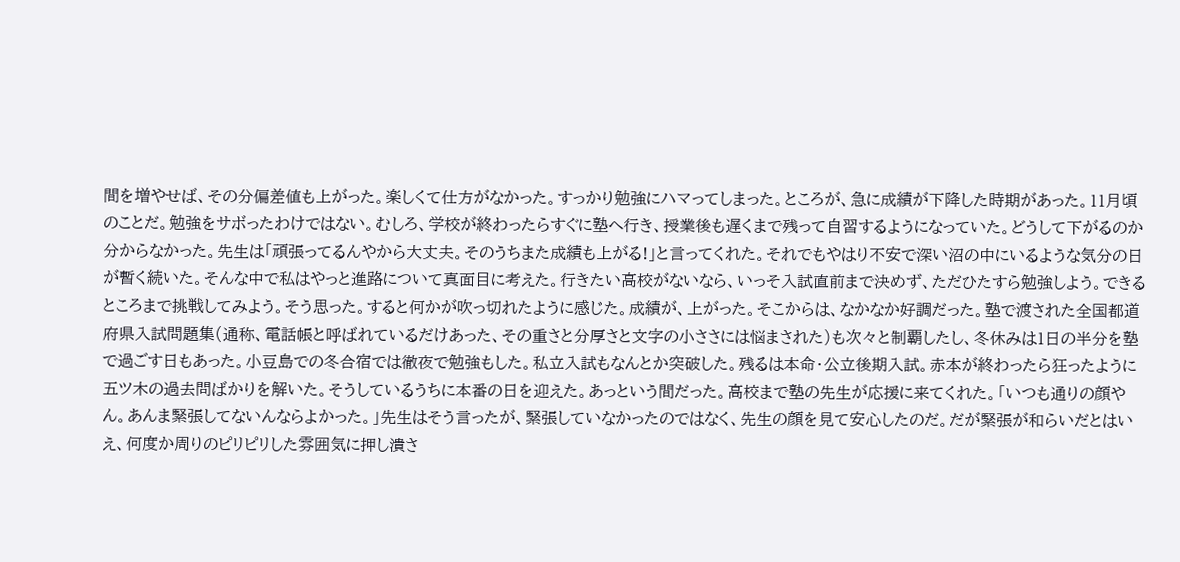間を増やせば、その分偏差値も上がった。楽しくて仕方がなかった。すっかり勉強にハマってしまった。ところが、急に成績が下降した時期があった。11月頃のことだ。勉強をサボったわけではない。むしろ、学校が終わったらすぐに塾へ行き、授業後も遅くまで残って自習するようになっていた。どうして下がるのか分からなかった。先生は「頑張ってるんやから大丈夫。そのうちまた成績も上がる!」と言ってくれた。それでもやはり不安で深い沼の中にいるような気分の日が暫く続いた。そんな中で私はやっと進路について真面目に考えた。行きたい高校がないなら、いっそ入試直前まで決めず、ただひたすら勉強しよう。できるところまで挑戦してみよう。そう思った。すると何かが吹っ切れたように感じた。成績が、上がった。そこからは、なかなか好調だった。塾で渡された全国都道府県入試問題集(通称、電話帳と呼ばれているだけあった、その重さと分厚さと文字の小ささには悩まされた)も次々と制覇したし、冬休みは1日の半分を塾で過ごす日もあった。小豆島での冬合宿では徹夜で勉強もした。私立入試もなんとか突破した。残るは本命・公立後期入試。赤本が終わったら狂ったように五ツ木の過去問ばかりを解いた。そうしているうちに本番の日を迎えた。あっという間だった。高校まで塾の先生が応援に来てくれた。「いつも通りの顔やん。あんま緊張してないんならよかった。」先生はそう言ったが、緊張していなかったのではなく、先生の顔を見て安心したのだ。だが緊張が和らいだとはいえ、何度か周りのピリピリした雰囲気に押し潰さ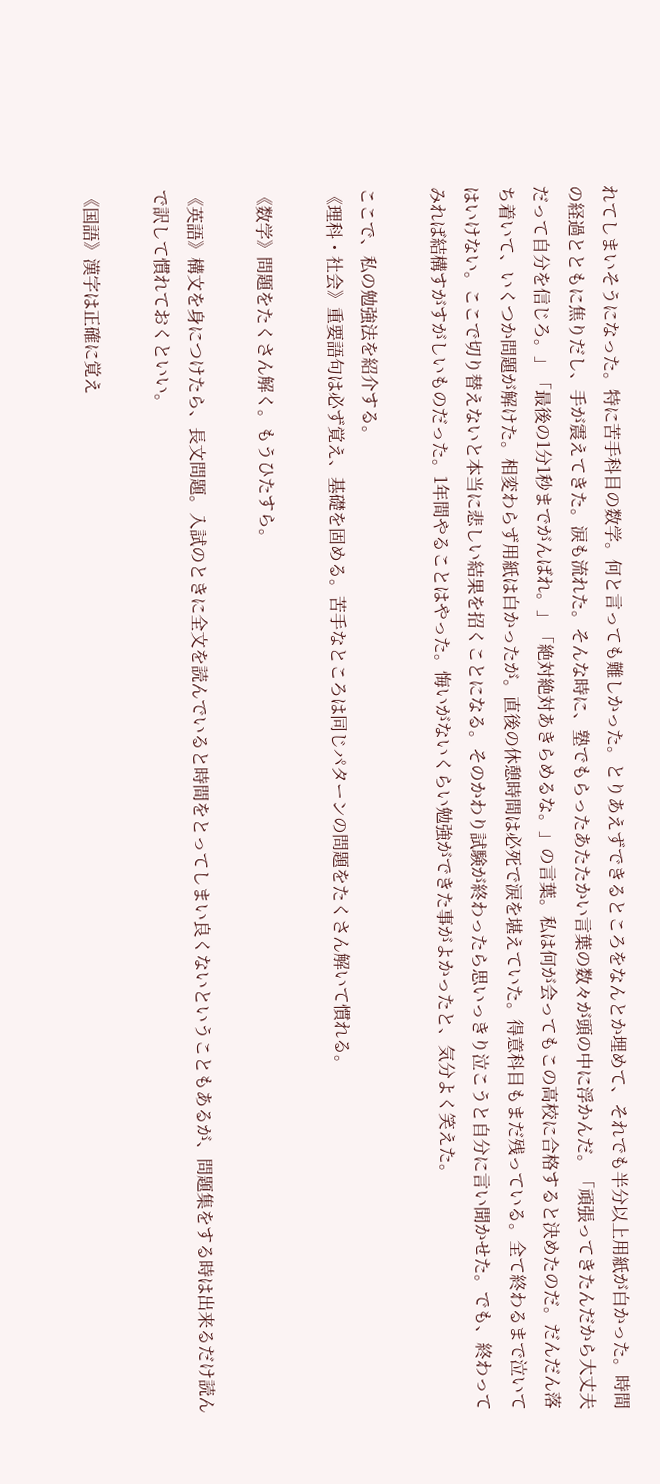れてしまいそうになった。特に苦手科目の数学。何と言っても難しかった。とりあえずできるところをなんとか埋めて、それでも半分以上用紙が白かった。時間の経過とともに焦りだし、手が震えてきた。涙も流れた。そんな時に、塾でもらったあたたかい言葉の数々が頭の中に浮かんだ。「頑張ってきたんだから大丈夫だって自分を信じろ。」「最後の1分1秒までがんばれ。」「絶対絶対あきらめるな。」の言葉。私は何が会ってもこの高校に合格すると決めたのだ。だんだん落ち着いて、いくつか問題が解けた。相変わらず用紙は白かったが。直後の休憩時間は必死で涙を堪えていた。得意科目もまだ残っている。全て終わるまで泣いてはいけない。ここで切り替えないと本当に悲しい結果を招くことになる。そのかわり試験が終わったら思いっきり泣こうと自分に言い聞かせた。でも、終わってみれば結構すがすがしいものだった。1年間やることはやった。悔いがないくらい勉強ができた事がよかったと、気分よく笑えた。

ここで、私の勉強法を紹介する。
《理科・社会》重要語句は必ず覚え、基礎を固める。苦手なところは同じパターンの問題をたくさん解いて慣れる。

《数学》問題をたくさん解く。もうひたすら。

《英語》構文を身につけたら、長文問題。入試のときに全文を読んでいると時間をとってしまい良くないということもあるが、問題集をする時は出来るだけ読んで訳して慣れておくといい。

《国語》漢字は正確に覚え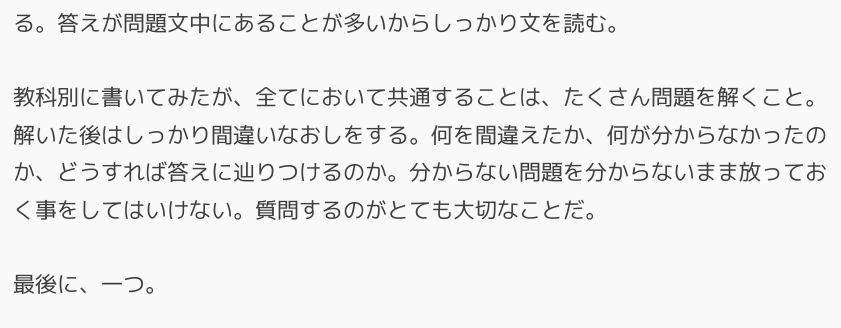る。答えが問題文中にあることが多いからしっかり文を読む。

教科別に書いてみたが、全てにおいて共通することは、たくさん問題を解くこと。解いた後はしっかり間違いなおしをする。何を間違えたか、何が分からなかったのか、どうすれば答えに辿りつけるのか。分からない問題を分からないまま放っておく事をしてはいけない。質問するのがとても大切なことだ。

最後に、一つ。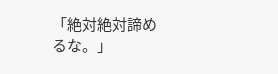「絶対絶対諦めるな。」